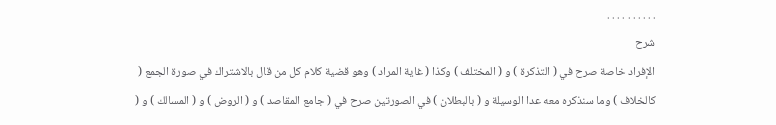. . . . . . . . . .
شرح
الإفراد خاصة صرح في ( التذكرة ) و ( المختلف ) وكذا ( غاية المراد ) وهو قضية كلام كل من قال بالاشتراك في صورة الجمع ( كالخلاف ) وما سنذكره معه عدا الوسيلة و ( بالبطلان ) في الصورتين صرح في ( جامع المقاصد ) و ( الروض ) و ( المسالك ) و (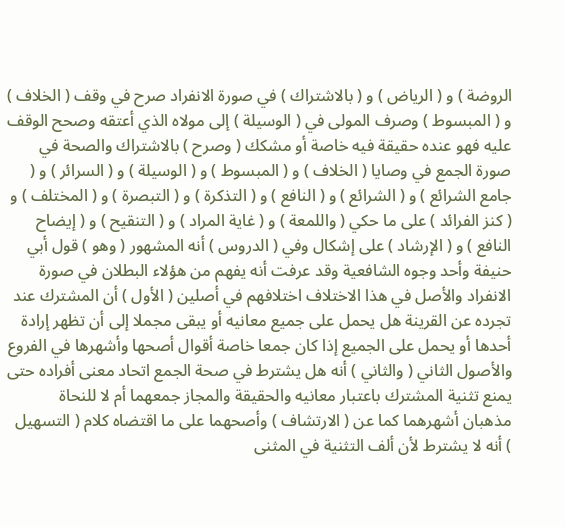الروضة ) و ( الرياض ) و ( بالاشتراك ) في صورة الانفراد صرح في وقف ( الخلاف ) و ( المبسوط ) وصرف المولى في ( الوسيلة ) إلى مولاه الذي أعتقه وصحح الوقف عليه فهو عنده حقيقة فيه خاصة أو مشكك ( وصرح ) بالاشتراك والصحة في صورة الجمع في وصايا ( الخلاف ) و ( المبسوط ) و ( الوسيلة ) و ( السرائر ) و ( جامع الشرائع ) و ( الشرائع ) و ( النافع ) و ( التذكرة ) و ( التبصرة ) و ( المختلف ) و ( كنز الفرائد ) على ما حكي ( واللمعة ) و ( غاية المراد ) و ( التنقيح ) و ( إيضاح النافع ) و ( الإرشاد ) على إشكال وفي ( الدروس ) أنه المشهور ( وهو ) قول أبي حنيفة وأحد وجوه الشافعية وقد عرفت أنه يفهم من هؤلاء البطلان في صورة الانفراد والأصل في هذا الاختلاف اختلافهم في أصلين ( الأول ) أن المشترك عند تجرده عن القرينة هل يحمل على جميع معانيه أو يبقى مجملا إلى أن تظهر إرادة أحدها أو يحمل على الجميع إذا كان جمعا خاصة أقوال أصحها وأشهرها في الفروع والأصول الثاني ( والثاني ) أنه هل يشترط في صحة الجمع اتحاد معنى أفراده حتى يمنع تثنية المشترك باعتبار معانيه والحقيقة والمجاز جمعهما أم لا للنحاة مذهبان أشهرهما كما عن ( الارتشاف ) وأصحهما على ما اقتضاه كلام ( التسهيل ) أنه لا يشترط لأن ألف التثنية في المثنى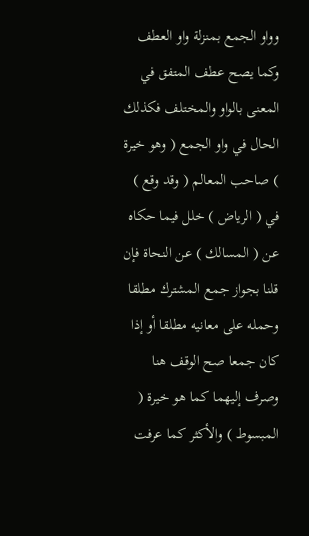وواو الجمع بمنزلة واو العطف وكما يصح عطف المتفق في المعنى بالواو والمختلف فكذلك الحال في واو الجمع ( وهو خيرة ) صاحب المعالم ( وقد وقع ) في ( الرياض ) خلل فيما حكاه عن ( المسالك ) عن النحاة فإن قلنا بجواز جمع المشترك مطلقا وحمله على معانيه مطلقا أو إذا كان جمعا صح الوقف هنا وصرف إليهما كما هو خيرة ( المبسوط ) والأكثر كما عرفت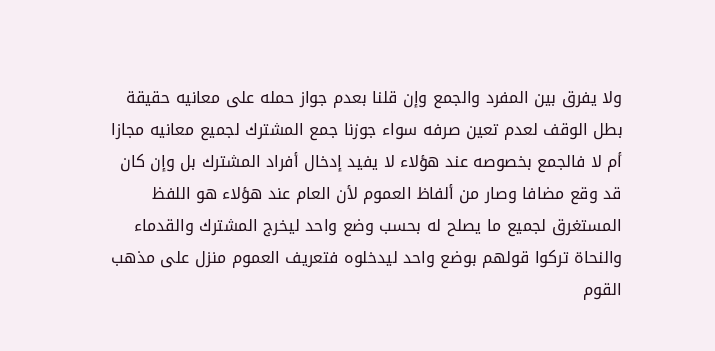ولا يفرق بين المفرد والجمع وإن قلنا بعدم جواز حمله على معانيه حقيقة بطل الوقف لعدم تعين صرفه سواء جوزنا جمع المشترك لجميع معانيه مجازا أم لا فالجمع بخصوصه عند هؤلاء لا يفيد إدخال أفراد المشترك بل وإن كان قد وقع مضافا وصار من ألفاظ العموم لأن العام عند هؤلاء هو اللفظ المستغرق لجميع ما يصلح له بحسب وضع واحد ليخرج المشترك والقدماء والنحاة تركوا قولهم بوضع واحد ليدخلوه فتعريف العموم منزل على مذهب القوم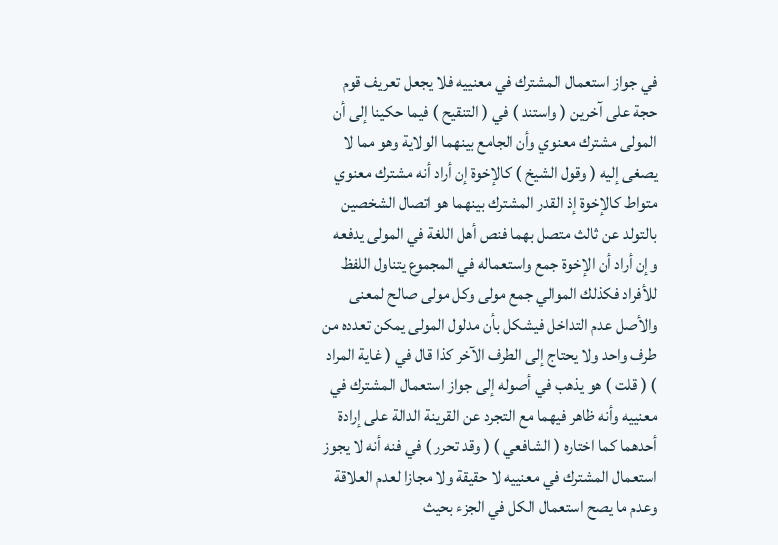في جواز استعمال المشترك في معنييه فلا يجعل تعريف قوم حجة على آخرين ( واستند ) في ( التنقيح ) فيما حكينا إلى أن المولى مشترك معنوي وأن الجامع بينهما الولاية وهو مما لا يصغى إليه ( وقول الشيخ ) كالإخوة إن أراد أنه مشترك معنوي متواط كالإخوة إذ القدر المشترك بينهما هو اتصال الشخصين بالتولد عن ثالث متصل بهما فنص أهل اللغة في المولى يدفعه وإن أراد أن الإخوة جمع واستعماله في المجموع يتناول اللفظ للأفراد فكذلك الموالي جمع مولى وكل مولى صالح لمعنى والأصل عدم التداخل فيشكل بأن مدلول المولى يمكن تعدده من طرف واحد ولا يحتاج إلى الطرف الآخر كذا قال في ( غاية المراد ) ( قلت ) هو يذهب في أصوله إلى جواز استعمال المشترك في معنييه وأنه ظاهر فيهما مع التجرد عن القرينة الدالة على إرادة أحدهما كما اختاره ( الشافعي ) ( وقد تحرر ) في فنه أنه لا يجوز استعمال المشترك في معنييه لا حقيقة ولا مجازا لعدم العلاقة وعدم ما يصح استعمال الكل في الجزء بحيث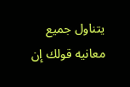يتناول جميع معانيه قولك إن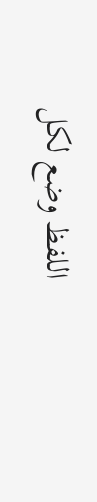اللفظ وضع لكل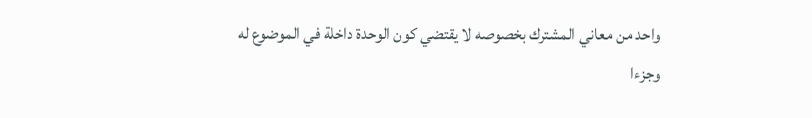واحد من معاني المشترك بخصوصه لا يقتضي كون الوحدة داخلة في الموضوع له وجزءا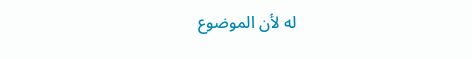له لأن الموضوع